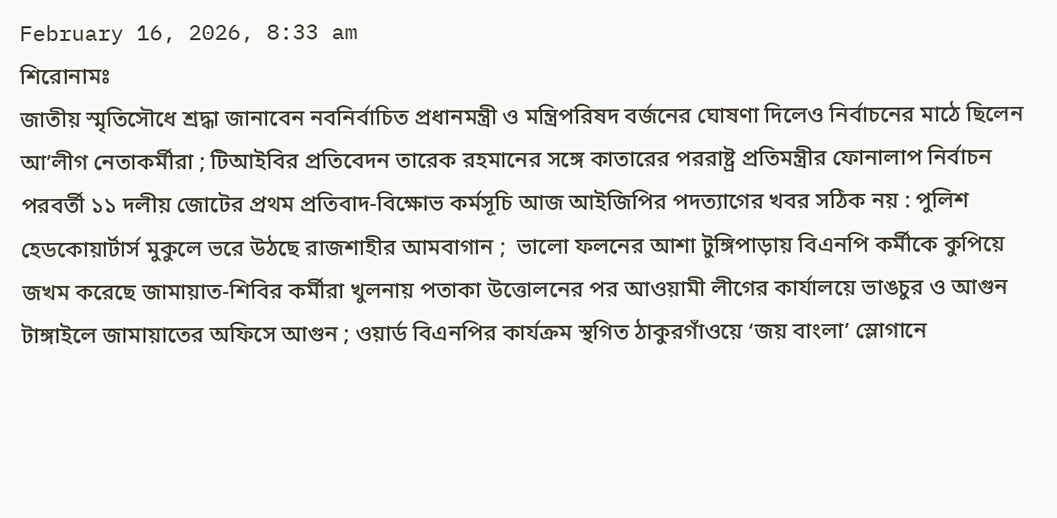February 16, 2026, 8:33 am
শিরোনামঃ
জাতীয় স্মৃতিসৌধে শ্রদ্ধা জানাবেন নবনির্বাচিত প্রধানমন্ত্রী ও মন্ত্রিপরিষদ বর্জনের ঘোষণা দিলেও নির্বাচনের মাঠে ছিলেন আ’লীগ নেতাকর্মীরা ; টিআইবির প্রতিবেদন তারেক রহমানের সঙ্গে কাতারের পররাষ্ট্র প্রতিমন্ত্রীর ফোনালাপ নির্বাচন পরবর্তী ১১ দলীয় জোটের প্রথম প্রতিবাদ-বিক্ষোভ কর্মসূচি আজ আইজিপির পদত্যাগের খবর সঠিক নয় : পুলিশ হেডকোয়ার্টার্স মুকুলে ভরে উঠছে রাজশাহীর আমবাগান ;  ভালো ফলনের আশা টুঙ্গিপাড়ায় বিএনপি কর্মীকে কুপিয়ে জখম করেছে জামায়াত-শিবির কর্মীরা খুলনায় পতাকা উত্তোলনের পর আওয়ামী লীগের কার্যালয়ে ভাঙচুর ও আগুন টাঙ্গাইলে জামায়াতের অফিসে আগুন ; ওয়ার্ড বিএনপির কার্যক্রম স্থগিত ঠাকুরগাঁওয়ে ‘জয় বাংলা’ স্লোগানে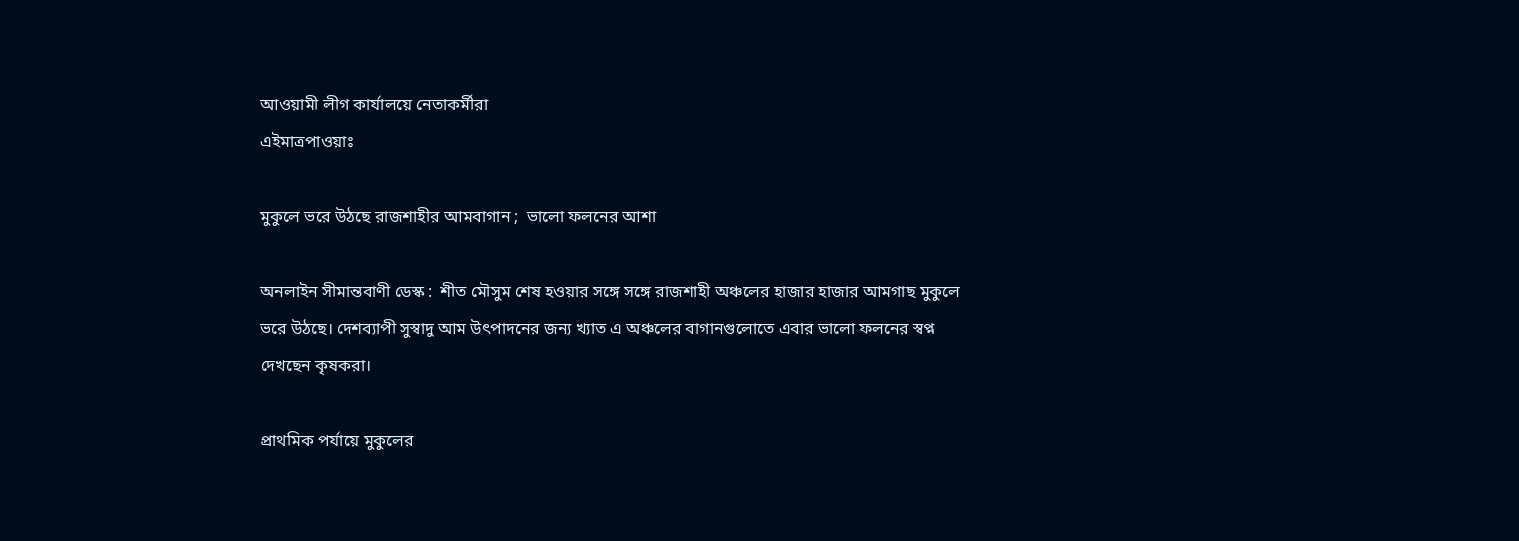আওয়ামী লীগ কার্যালয়ে নেতাকর্মীরা
এইমাত্রপাওয়াঃ

মুকুলে ভরে উঠছে রাজশাহীর আমবাগান ;  ভালো ফলনের আশা

অনলাইন সীমান্তবাণী ডেস্ক :  শীত মৌসুম শেষ হওয়ার সঙ্গে সঙ্গে রাজশাহী অঞ্চলের হাজার হাজার আমগাছ মুকুলে ভরে উঠছে। দেশব্যাপী সুস্বাদু আম উৎপাদনের জন্য খ্যাত এ অঞ্চলের বাগানগুলোতে এবার ভালো ফলনের স্বপ্ন দেখছেন কৃষকরা।

প্রাথমিক পর্যায়ে মুকুলের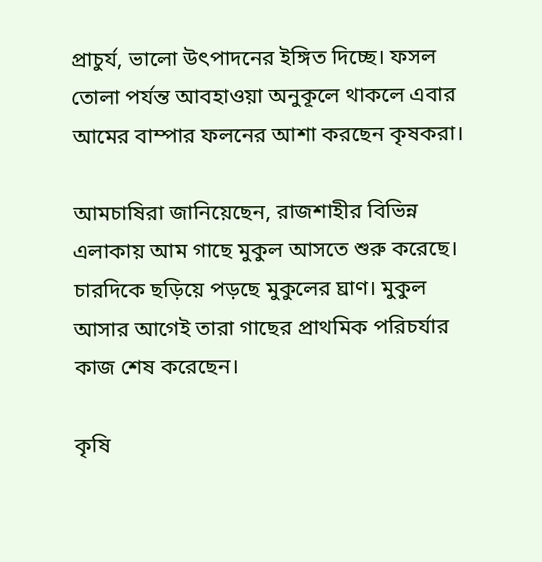প্রাচুর্য, ভালো উৎপাদনের ইঙ্গিত দিচ্ছে। ফসল তোলা পর্যন্ত আবহাওয়া অনুকূলে থাকলে এবার আমের বাম্পার ফলনের আশা করছেন কৃষকরা।

আমচাষিরা জানিয়েছেন, রাজশাহীর বিভিন্ন এলাকায় আম গাছে মুকুল আসতে শুরু করেছে। চারদিকে ছড়িয়ে পড়ছে মুকুলের ঘ্রাণ। মুকুল আসার আগেই তারা গাছের প্রাথমিক পরিচর্যার কাজ শেষ করেছেন।

কৃষি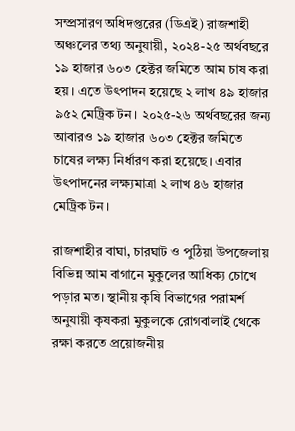সম্প্রসারণ অধিদপ্তরের (ডিএই) রাজশাহী অঞ্চলের তথ্য অনুযায়ী, ২০২৪-২৫ অর্থবছরে ১৯ হাজার ৬০৩ হেক্টর জমিতে আম চাষ করা হয়। এতে উৎপাদন হয়েছে ২ লাখ ৪৯ হাজার ৯৫২ মেট্রিক টন। ২০২৫-২৬ অর্থবছরের জন্য আবারও ১৯ হাজার ৬০৩ হেক্টর জমিতে চাষের লক্ষ্য নির্ধারণ করা হয়েছে। এবার  উৎপাদনের লক্ষ্যমাত্রা ২ লাখ ৪৬ হাজার মেট্রিক টন।

রাজশাহীর বাঘা, চারঘাট ও পুঠিয়া উপজেলায় বিভিন্ন আম বাগানে মুকুলের আধিক্য চোখে পড়ার মত। স্থানীয় কৃষি বিভাগের পরামর্শ অনুযায়ী কৃষকরা মুকুলকে রোগবালাই থেকে রক্ষা করতে প্রয়োজনীয়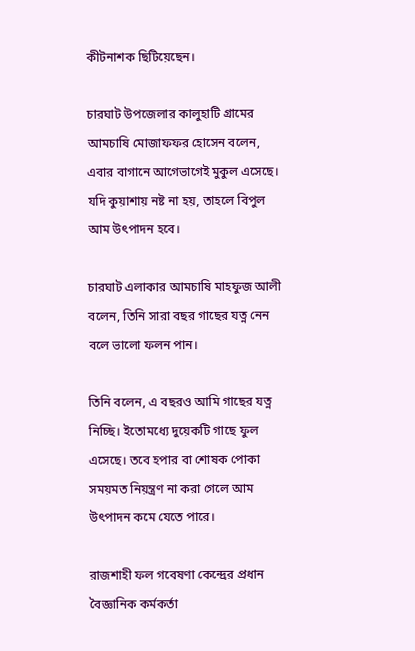কীটনাশক ছিটিয়েছেন।

চারঘাট উপজেলার কালুহাটি গ্রামের আমচাষি মোজাফফর হোসেন বলেন, এবার বাগানে আগেভাগেই মুকুল এসেছে। যদি কুয়াশায় নষ্ট না হয়, তাহলে বিপুল আম উৎপাদন হবে।

চারঘাট এলাকার আমচাষি মাহফুজ আলী বলেন, তিনি সারা বছর গাছের যত্ন নেন বলে ভালো ফলন পান।

তিনি বলেন, এ বছরও আমি গাছের যত্ন নিচ্ছি। ইতোমধ্যে দুয়েকটি গাছে ফুল এসেছে। তবে হপার বা শোষক পোকা সময়মত নিয়ন্ত্রণ না করা গেলে আম উৎপাদন কমে যেতে পারে।

রাজশাহী ফল গবেষণা কেন্দ্রের প্রধান বৈজ্ঞানিক কর্মকর্তা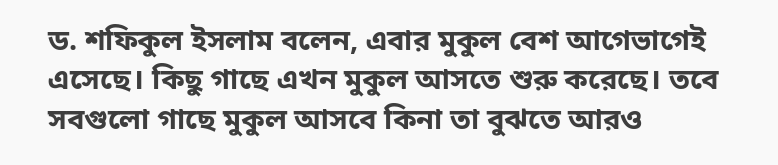ড. শফিকুল ইসলাম বলেন, এবার মুকুল বেশ আগেভাগেই এসেছে। কিছু গাছে এখন মুকুল আসতে শুরু করেছে। তবে সবগুলো গাছে মুকুল আসবে কিনা তা বুঝতে আরও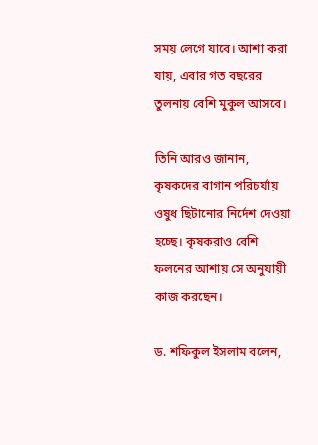সময় লেগে যাবে। আশা করা যায়, এবার গত বছরের তুলনায় বেশি মুকুল আসবে।

তিনি আরও জানান, কৃষকদের বাগান পরিচর্যায় ওষুধ ছিটানোর নির্দেশ দেওয়া হচ্ছে। কৃষকরাও বেশি ফলনের আশায় সে অনুযায়ী কাজ করছেন।

ড. শফিকুল ইসলাম বলেন,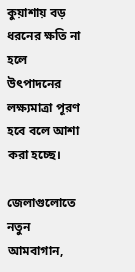কুয়াশায় বড় ধরনের ক্ষতি না হলে উৎপাদনের লক্ষ্যমাত্রা পূরণ হবে বলে আশা করা হচ্ছে।

জেলাগুলোতে নতুন আমবাগান,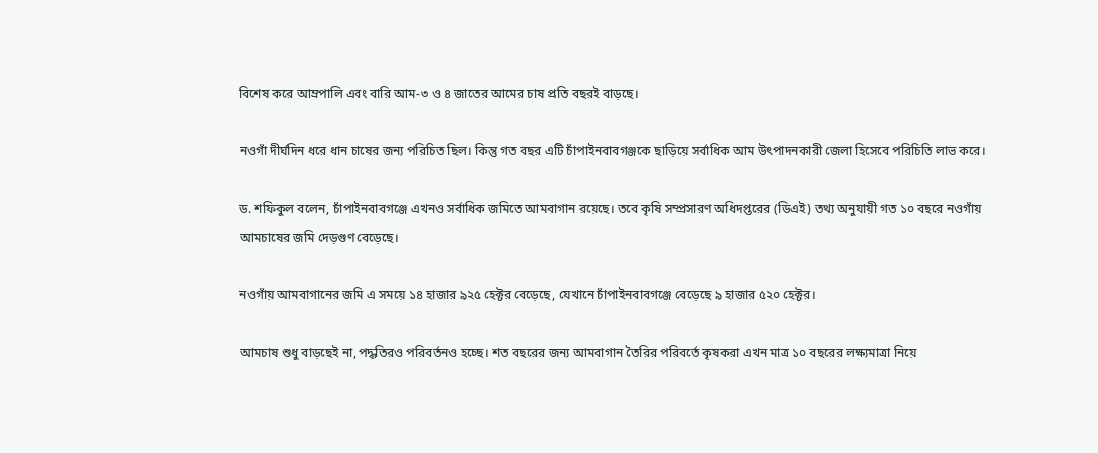বিশেষ করে আম্রপালি এবং বারি আম-৩ ও ৪ জাতের আমের চাষ প্রতি বছরই বাড়ছে।

নওগাঁ দীর্ঘদিন ধরে ধান চাষের জন্য পরিচিত ছিল। কিন্তু গত বছর এটি চাঁপাইনবাবগঞ্জকে ছাড়িয়ে সর্বাধিক আম উৎপাদনকারী জেলা হিসেবে পরিচিতি লাভ করে।

ড. শফিকুল বলেন, চাঁপাইনবাবগঞ্জে এখনও সর্বাধিক জমিতে আমবাগান রয়েছে। তবে কৃষি সম্প্রসারণ অধিদপ্তরের (ডিএই) তথ্য অনুযায়ী গত ১০ বছরে নওগাঁয় আমচাষের জমি দেড়গুণ বেড়েছে।

নওগাঁয় আমবাগানের জমি এ সময়ে ১৪ হাজার ৯২৫ হেক্টর বেড়েছে, যেখানে চাঁপাইনবাবগঞ্জে বেড়েছে ৯ হাজার ৫২০ হেক্টর।

আমচাষ শুধু বাড়ছেই না, পদ্ধতিরও পরিবর্তনও হচ্ছে। শত বছরের জন্য আমবাগান তৈরির পরিবর্তে কৃষকরা এখন মাত্র ১০ বছরের লক্ষ্যমাত্রা নিয়ে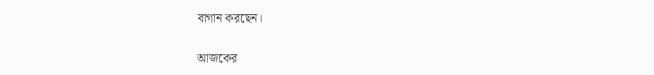বাগান করছেন।

আজকের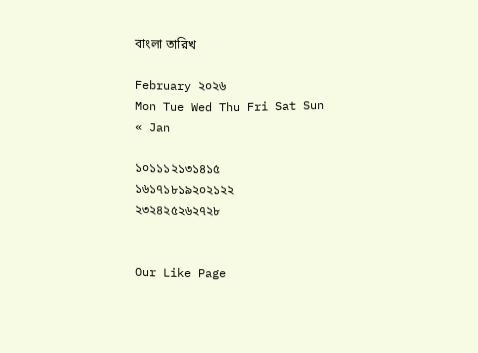বাংলা তারিখ

February ২০২৬
Mon Tue Wed Thu Fri Sat Sun
« Jan

১০১১১২১৩১৪১৫
১৬১৭১৮১৯২০২১২২
২৩২৪২৫২৬২৭২৮


Our Like Page